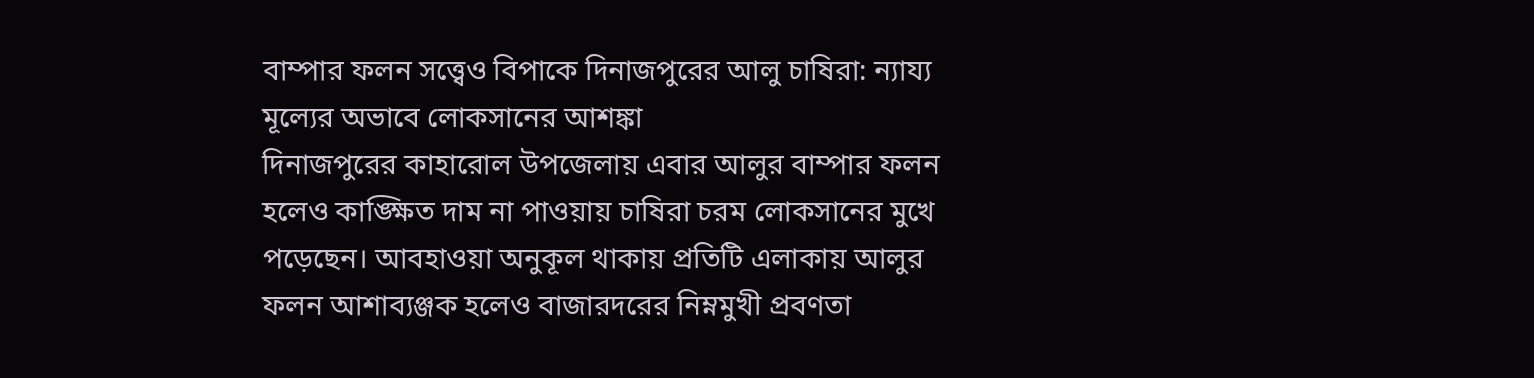বাম্পার ফলন সত্ত্বেও বিপাকে দিনাজপুরের আলু চাষিরা: ন্যায্য মূল্যের অভাবে লোকসানের আশঙ্কা
দিনাজপুরের কাহারোল উপজেলায় এবার আলুর বাম্পার ফলন হলেও কাঙ্ক্ষিত দাম না পাওয়ায় চাষিরা চরম লোকসানের মুখে পড়েছেন। আবহাওয়া অনুকূল থাকায় প্রতিটি এলাকায় আলুর ফলন আশাব্যঞ্জক হলেও বাজারদরের নিম্নমুখী প্রবণতা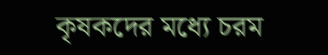কৃষকদের মধ্যে চরম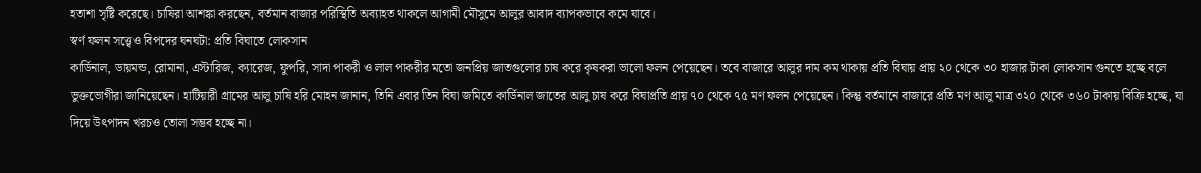হতাশা সৃষ্টি করেছে। চাষিরা আশঙ্কা করছেন, বর্তমান বাজার পরিস্থিতি অব্যাহত থাকলে আগামী মৌসুমে আলুর আবাদ ব্যাপকভাবে কমে যাবে।
স্বর্ণ ফলন সত্ত্বেও বিপদের ঘনঘটা: প্রতি বিঘাতে লোকসান
কার্ডিনাল, ডায়মন্ড, রোমানা, এস্টারিজ, ক্যারেজ, ফুপরি, সাদা পাকরী ও লাল পাকরীর মতো জনপ্রিয় জাতগুলোর চাষ করে কৃষকরা ভালো ফলন পেয়েছেন। তবে বাজারে আলুর দাম কম থাকায় প্রতি বিঘায় প্রায় ২০ থেকে ৩০ হাজার টাকা লোকসান গুনতে হচ্ছে বলে ভুক্তভোগীরা জানিয়েছেন। হাটিয়ারী গ্রামের আলু চাষি হরি মোহন জানান, তিনি এবার তিন বিঘা জমিতে কার্ডিনাল জাতের আলু চাষ করে বিঘাপ্রতি প্রায় ৭০ থেকে ৭৫ মণ ফলন পেয়েছেন। কিন্তু বর্তমানে বাজারে প্রতি মণ আলু মাত্র ৩২০ থেকে ৩৬০ টাকায় বিক্রি হচ্ছে, যা দিয়ে উৎপাদন খরচও তোলা সম্ভব হচ্ছে না।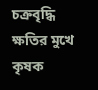চক্রবৃদ্ধি ক্ষতির মুখে কৃষক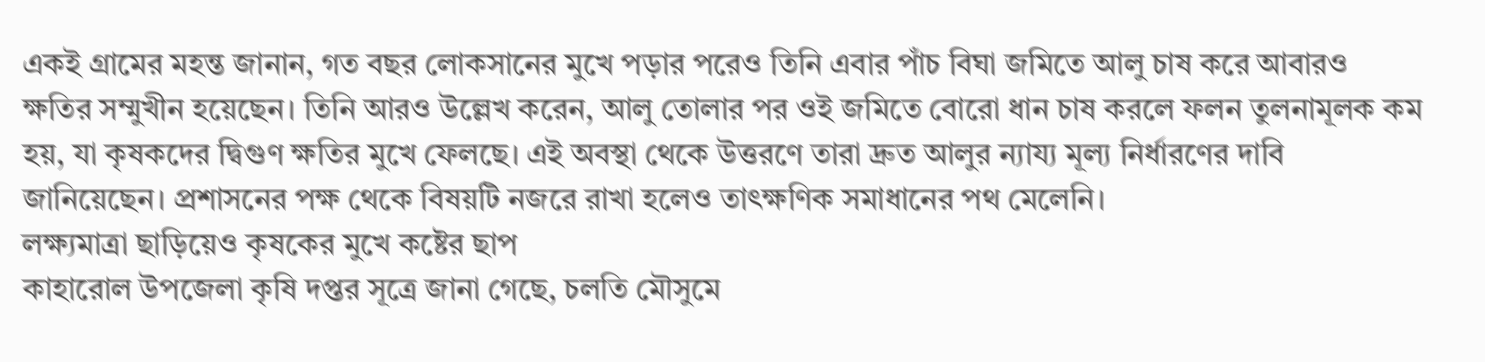একই গ্রামের মহন্ত জানান, গত বছর লোকসানের মুখে পড়ার পরেও তিনি এবার পাঁচ বিঘা জমিতে আলু চাষ করে আবারও ক্ষতির সম্মুখীন হয়েছেন। তিনি আরও উল্লেখ করেন, আলু তোলার পর ওই জমিতে বোরো ধান চাষ করলে ফলন তুলনামূলক কম হয়, যা কৃষকদের দ্বিগুণ ক্ষতির মুখে ফেলছে। এই অবস্থা থেকে উত্তরণে তারা দ্রুত আলুর ন্যায্য মূল্য নির্ধারণের দাবি জানিয়েছেন। প্রশাসনের পক্ষ থেকে বিষয়টি নজরে রাখা হলেও তাৎক্ষণিক সমাধানের পথ মেলেনি।
লক্ষ্যমাত্রা ছাড়িয়েও কৃষকের মুখে কষ্টের ছাপ
কাহারোল উপজেলা কৃষি দপ্তর সূত্রে জানা গেছে, চলতি মৌসুমে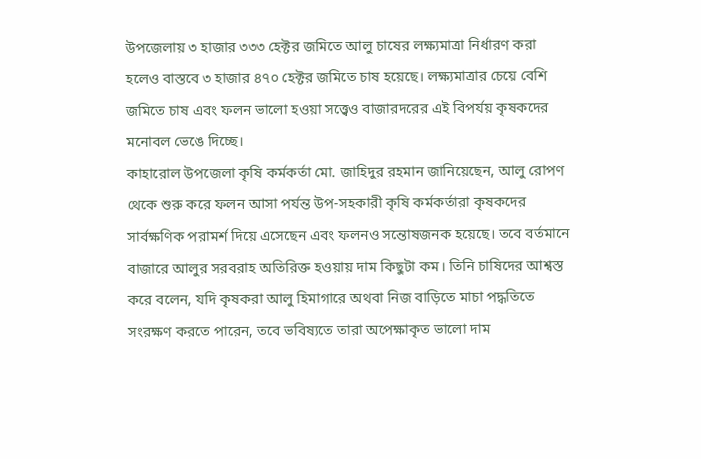উপজেলায় ৩ হাজার ৩৩৩ হেক্টর জমিতে আলু চাষের লক্ষ্যমাত্রা নির্ধারণ করা হলেও বাস্তবে ৩ হাজার ৪৭০ হেক্টর জমিতে চাষ হয়েছে। লক্ষ্যমাত্রার চেয়ে বেশি জমিতে চাষ এবং ফলন ভালো হওয়া সত্ত্বেও বাজারদরের এই বিপর্যয় কৃষকদের মনোবল ভেঙে দিচ্ছে।
কাহারোল উপজেলা কৃষি কর্মকর্তা মো. জাহিদুর রহমান জানিয়েছেন, আলু রোপণ থেকে শুরু করে ফলন আসা পর্যন্ত উপ-সহকারী কৃষি কর্মকর্তারা কৃষকদের সার্বক্ষণিক পরামর্শ দিয়ে এসেছেন এবং ফলনও সন্তোষজনক হয়েছে। তবে বর্তমানে বাজারে আলুর সরবরাহ অতিরিক্ত হওয়ায় দাম কিছুটা কম। তিনি চাষিদের আশ্বস্ত করে বলেন, যদি কৃষকরা আলু হিমাগারে অথবা নিজ বাড়িতে মাচা পদ্ধতিতে সংরক্ষণ করতে পারেন, তবে ভবিষ্যতে তারা অপেক্ষাকৃত ভালো দাম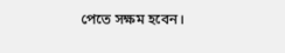পেতে সক্ষম হবেন।